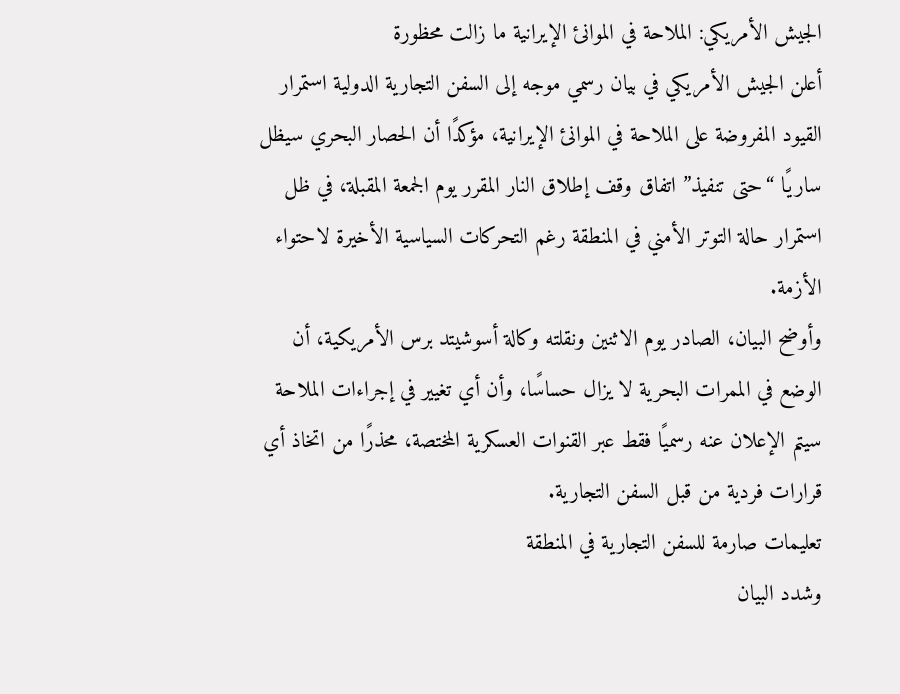الجيش الأمريكي: الملاحة في الموانئ الإيرانية ما زالت محظورة
أعلن الجيش الأمريكي في بيان رسمي موجه إلى السفن التجارية الدولية استمرار القيود المفروضة على الملاحة في الموانئ الإيرانية، مؤكدًا أن الحصار البحري سيظل ساريًا “حتى تنفيذ” اتفاق وقف إطلاق النار المقرر يوم الجمعة المقبلة، في ظل استمرار حالة التوتر الأمني في المنطقة رغم التحركات السياسية الأخيرة لاحتواء الأزمة.
وأوضح البيان، الصادر يوم الاثنين ونقلته وكالة أسوشيتد برس الأمريكية، أن الوضع في الممرات البحرية لا يزال حساسًا، وأن أي تغيير في إجراءات الملاحة سيتم الإعلان عنه رسميًا فقط عبر القنوات العسكرية المختصة، محذرًا من اتخاذ أي قرارات فردية من قبل السفن التجارية.
تعليمات صارمة للسفن التجارية في المنطقة
وشدد البيان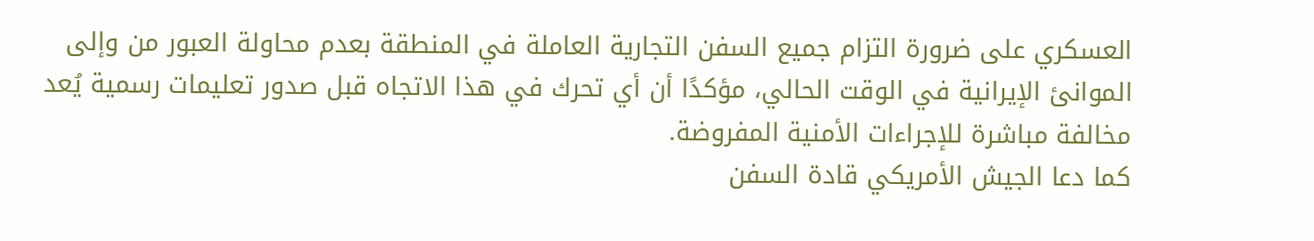العسكري على ضرورة التزام جميع السفن التجارية العاملة في المنطقة بعدم محاولة العبور من وإلى الموانئ الإيرانية في الوقت الحالي، مؤكدًا أن أي تحرك في هذا الاتجاه قبل صدور تعليمات رسمية يُعد مخالفة مباشرة للإجراءات الأمنية المفروضة.
كما دعا الجيش الأمريكي قادة السفن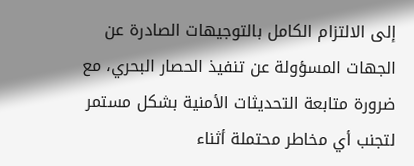إلى الالتزام الكامل بالتوجيهات الصادرة عن الجهات المسؤولة عن تنفيذ الحصار البحري، مع ضرورة متابعة التحديثات الأمنية بشكل مستمر لتجنب أي مخاطر محتملة أثناء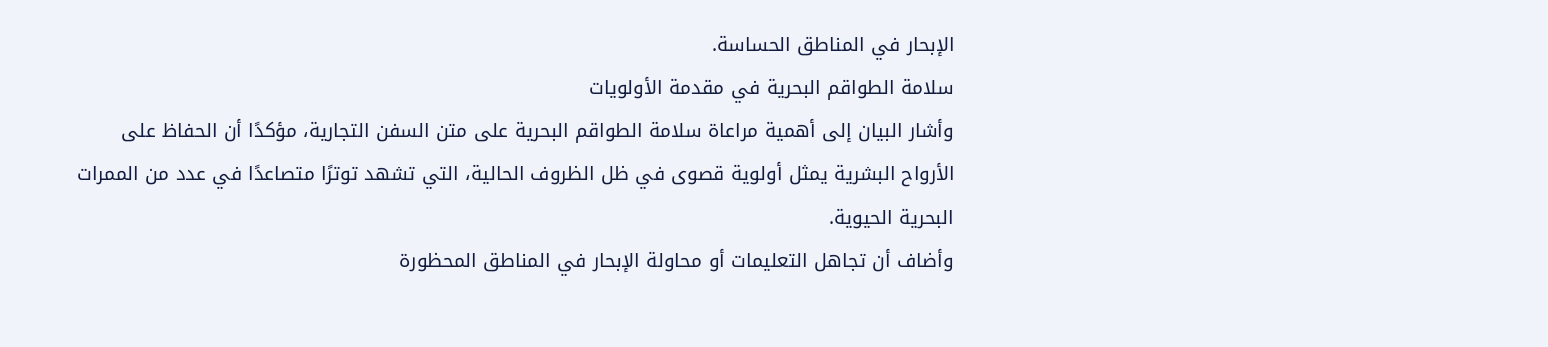الإبحار في المناطق الحساسة.
سلامة الطواقم البحرية في مقدمة الأولويات
وأشار البيان إلى أهمية مراعاة سلامة الطواقم البحرية على متن السفن التجارية، مؤكدًا أن الحفاظ على الأرواح البشرية يمثل أولوية قصوى في ظل الظروف الحالية، التي تشهد توترًا متصاعدًا في عدد من الممرات البحرية الحيوية.
وأضاف أن تجاهل التعليمات أو محاولة الإبحار في المناطق المحظورة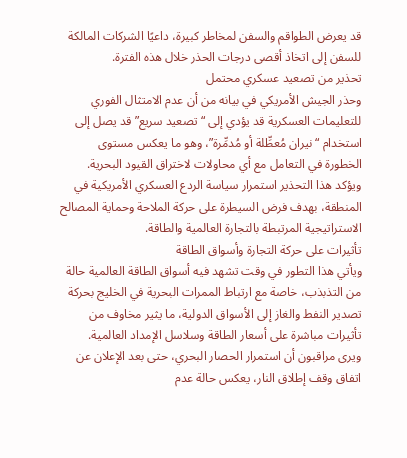قد يعرض الطواقم والسفن لمخاطر كبيرة، داعيًا الشركات المالكة للسفن إلى اتخاذ أقصى درجات الحذر خلال هذه الفترة.
تحذير من تصعيد عسكري محتمل
وحذر الجيش الأمريكي في بيانه من أن عدم الامتثال الفوري للتعليمات العسكرية قد يؤدي إلى “تصعيد سريع” قد يصل إلى استخدام “نيران مُعطِّلة أو مُدمِّرة”، وهو ما يعكس مستوى الخطورة في التعامل مع أي محاولات لاختراق القيود البحرية.
ويؤكد هذا التحذير استمرار سياسة الردع العسكري الأمريكية في المنطقة، بهدف فرض السيطرة على حركة الملاحة وحماية المصالح الاستراتيجية المرتبطة بالتجارة العالمية والطاقة.
تأثيرات على حركة التجارة وأسواق الطاقة
ويأتي هذا التطور في وقت تشهد فيه أسواق الطاقة العالمية حالة من التذبذب، خاصة مع ارتباط الممرات البحرية في الخليج بحركة تصدير النفط والغاز إلى الأسواق الدولية، ما يثير مخاوف من تأثيرات مباشرة على أسعار الطاقة وسلاسل الإمداد العالمية.
ويرى مراقبون أن استمرار الحصار البحري، حتى بعد الإعلان عن اتفاق وقف إطلاق النار، يعكس حالة عدم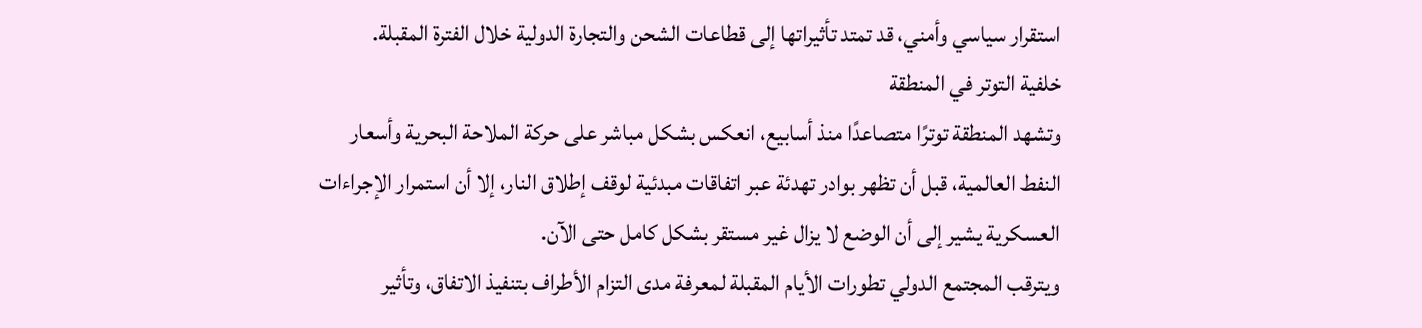استقرار سياسي وأمني، قد تمتد تأثيراتها إلى قطاعات الشحن والتجارة الدولية خلال الفترة المقبلة.
خلفية التوتر في المنطقة
وتشهد المنطقة توترًا متصاعدًا منذ أسابيع، انعكس بشكل مباشر على حركة الملاحة البحرية وأسعار النفط العالمية، قبل أن تظهر بوادر تهدئة عبر اتفاقات مبدئية لوقف إطلاق النار، إلا أن استمرار الإجراءات العسكرية يشير إلى أن الوضع لا يزال غير مستقر بشكل كامل حتى الآن.
ويترقب المجتمع الدولي تطورات الأيام المقبلة لمعرفة مدى التزام الأطراف بتنفيذ الاتفاق، وتأثير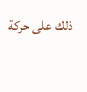ذلك على حركة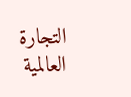التجارة العالمية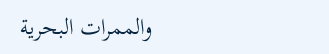والممرات البحرية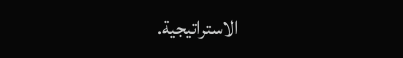الاستراتيجية.